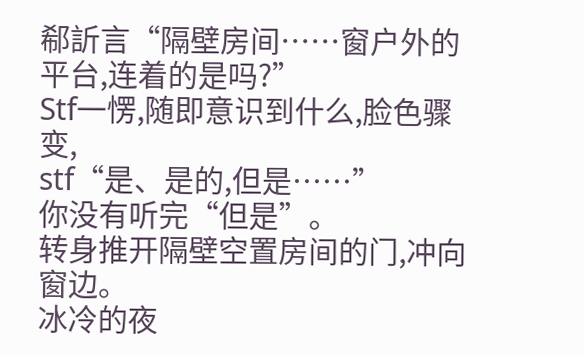郗訢言“隔壁房间……窗户外的平台,连着的是吗?”
Stf一愣,随即意识到什么,脸色骤变,
stf“是、是的,但是……”
你没有听完“但是”。
转身推开隔壁空置房间的门,冲向窗边。
冰冷的夜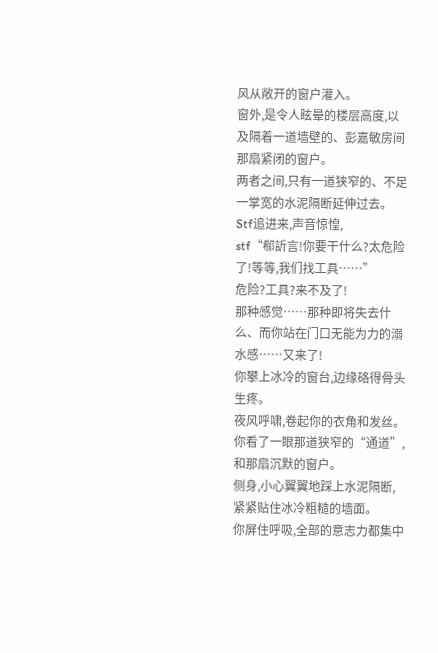风从敞开的窗户灌入。
窗外,是令人眩晕的楼层高度,以及隔着一道墙壁的、彭嘉敏房间那扇紧闭的窗户。
两者之间,只有一道狭窄的、不足一掌宽的水泥隔断延伸过去。
Stf追进来,声音惊惶,
stf“郗訢言!你要干什么?太危险了!等等,我们找工具……”
危险?工具?来不及了!
那种感觉……那种即将失去什么、而你站在门口无能为力的溺水感……又来了!
你攀上冰冷的窗台,边缘硌得骨头生疼。
夜风呼啸,卷起你的衣角和发丝。
你看了一眼那道狭窄的“通道”,和那扇沉默的窗户。
侧身,小心翼翼地踩上水泥隔断,紧紧贴住冰冷粗糙的墙面。
你屏住呼吸,全部的意志力都集中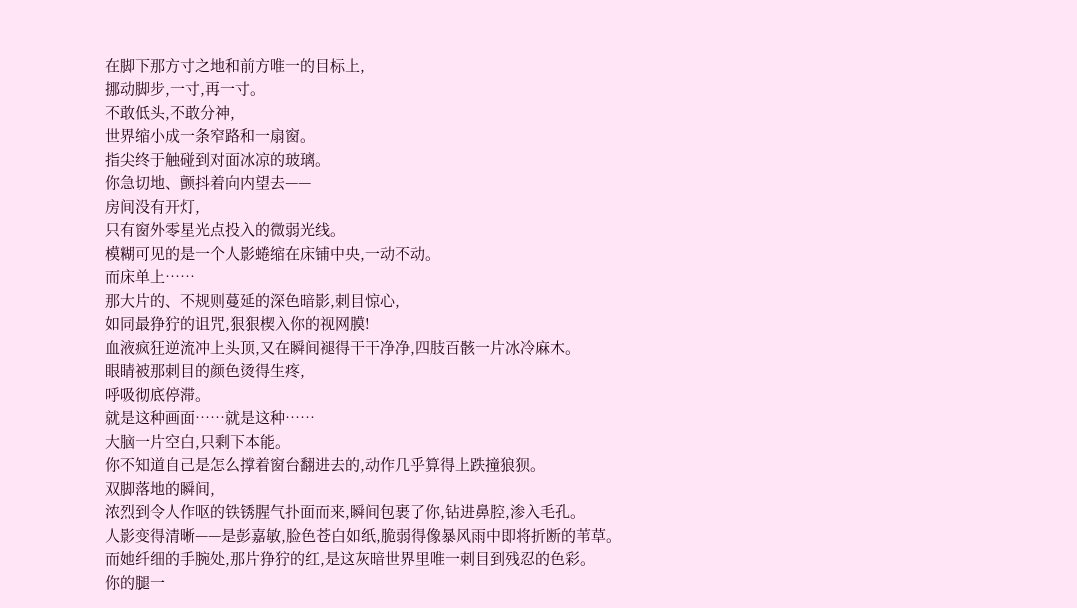在脚下那方寸之地和前方唯一的目标上,
挪动脚步,一寸,再一寸。
不敢低头,不敢分神,
世界缩小成一条窄路和一扇窗。
指尖终于触碰到对面冰凉的玻璃。
你急切地、颤抖着向内望去——
房间没有开灯,
只有窗外零星光点投入的微弱光线。
模糊可见的是一个人影蜷缩在床铺中央,一动不动。
而床单上……
那大片的、不规则蔓延的深色暗影,刺目惊心,
如同最狰狞的诅咒,狠狠楔入你的视网膜!
血液疯狂逆流冲上头顶,又在瞬间褪得干干净净,四肢百骸一片冰冷麻木。
眼睛被那刺目的颜色烫得生疼,
呼吸彻底停滞。
就是这种画面……就是这种……
大脑一片空白,只剩下本能。
你不知道自己是怎么撑着窗台翻进去的,动作几乎算得上跌撞狼狈。
双脚落地的瞬间,
浓烈到令人作呕的铁锈腥气扑面而来,瞬间包裹了你,钻进鼻腔,渗入毛孔。
人影变得清晰——是彭嘉敏,脸色苍白如纸,脆弱得像暴风雨中即将折断的苇草。
而她纤细的手腕处,那片狰狞的红,是这灰暗世界里唯一刺目到残忍的色彩。
你的腿一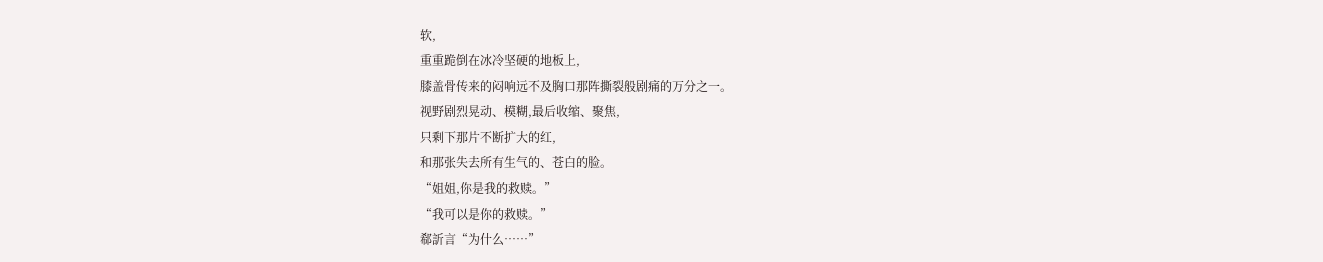软,
重重跪倒在冰冷坚硬的地板上,
膝盖骨传来的闷响远不及胸口那阵撕裂般剧痛的万分之一。
视野剧烈晃动、模糊,最后收缩、聚焦,
只剩下那片不断扩大的红,
和那张失去所有生气的、苍白的脸。
“姐姐,你是我的救赎。”
“我可以是你的救赎。”
郗訢言“为什么……”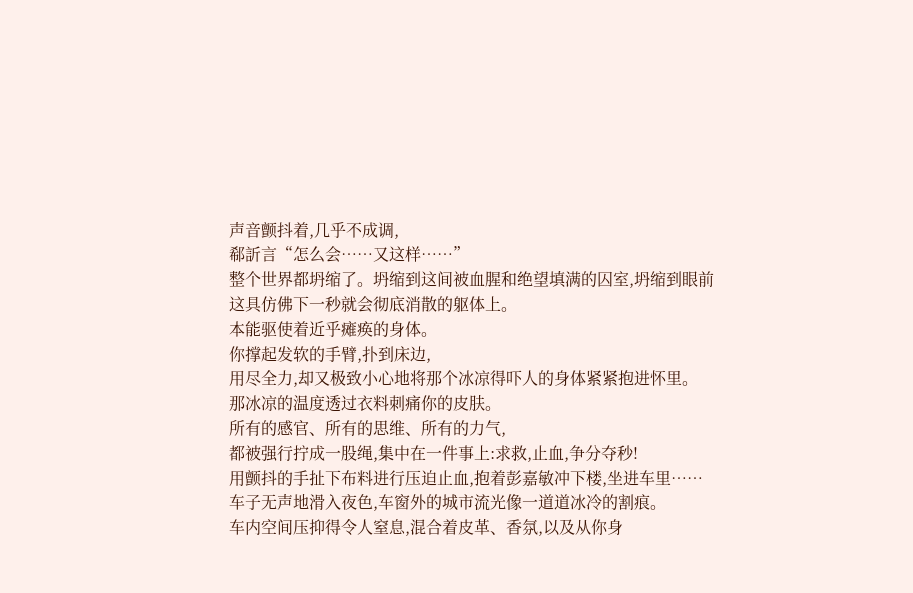声音颤抖着,几乎不成调,
郗訢言“怎么会……又这样……”
整个世界都坍缩了。坍缩到这间被血腥和绝望填满的囚室,坍缩到眼前这具仿佛下一秒就会彻底消散的躯体上。
本能驱使着近乎瘫痪的身体。
你撑起发软的手臂,扑到床边,
用尽全力,却又极致小心地将那个冰凉得吓人的身体紧紧抱进怀里。
那冰凉的温度透过衣料刺痛你的皮肤。
所有的感官、所有的思维、所有的力气,
都被强行拧成一股绳,集中在一件事上:求救,止血,争分夺秒!
用颤抖的手扯下布料进行压迫止血,抱着彭嘉敏冲下楼,坐进车里……
车子无声地滑入夜色,车窗外的城市流光像一道道冰冷的割痕。
车内空间压抑得令人窒息,混合着皮革、香氛,以及从你身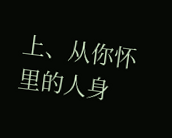上、从你怀里的人身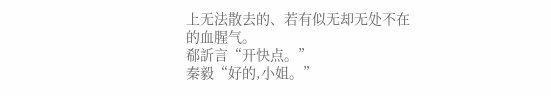上无法散去的、若有似无却无处不在的血腥气。
郗訢言“开快点。”
秦毅“好的,小姐。”